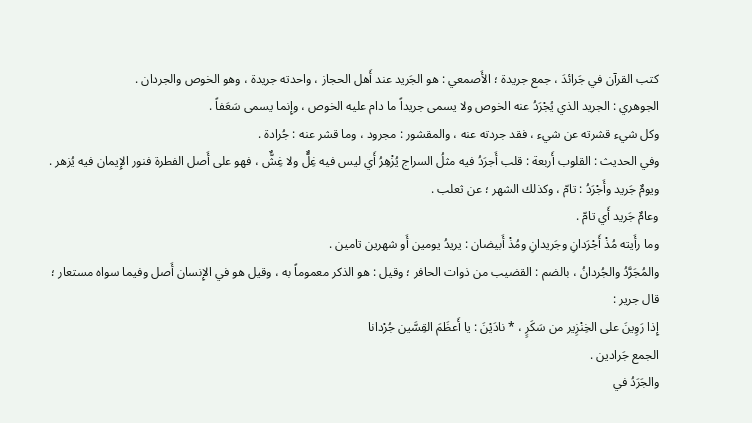كتب القرآن في جَرائدَ ، جمع جريدة ؛ الأَصمعي : هو الجَريد عند أَهل الحجاز ، واحدته جريدة ، وهو الخوص والجردان .
الجوهري : الجريد الذي يُجْرَدُ عنه الخوص ولا يسمى جريداً ما دام عليه الخوص ، وإِنما يسمى سَعَفاً .
وكل شيء قشرته عن شيء ، فقد جردته عنه ، والمقشور : مجرود ، وما قشر عنه : جُرادة .
وفي الحديث : القلوب أَربعة : قلب أَجرَدُ فيه مثلُ السراج يُزْهِرُ أَي ليس فيه غِلٌّ ولا غِشٌّ ، فهو على أَصل الفطرة فنور الإِيمان فيه يُزهر .
ويومٌ جَريد وأَجْرَدُ : تامّ ، وكذلك الشهر ؛ عن ثعلب .
وعامٌ جَريد أَي تامّ .
وما رأَيته مُذْ أَجْرَدانِ وجَريدانِ ومُذْ أَبيضان : يريدُ يومين أَو شهرين تامين .
والمُجَرَّدُ والجُردانُ ، بالضم : القضيب من ذوات الحافر ؛ وقيل : هو الذكر معموماً به ، وقيل هو في الإِنسان أَصل وفيما سواه مستعار ؛ قال جرير :
إِذا رَوِينَ على الخِنْزِير من سَكَرٍ ، * نادَيْنَ : يا أَعظَمَ القِسَّين جُرْدانا
الجمع جَرادين .
والجَرَدُ في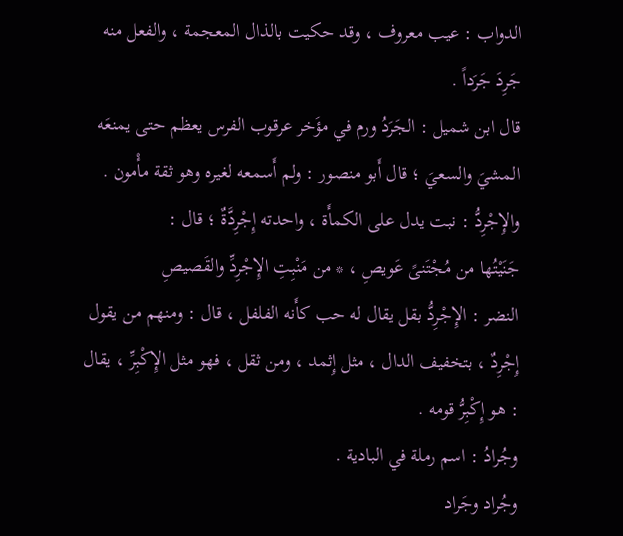الدواب : عيب معروف ، وقد حكيت بالذال المعجمة ، والفعل منه جَرِدَ جَرَداً .
قال ابن شميل : الجَرَدُ ورم في مؤَخر عرقوب الفرس يعظم حتى يمنعَه المشيَ والسعيَ ؛ قال أَبو منصور : ولم أَسمعه لغيره وهو ثقة مأْمون .
والإِجْرِدُّ : نبت يدل على الكمأَة ، واحدته إِجْرِدَّةٌ ؛ قال :
جَنَيْتُها من مُجْتَنىً عَويصِ ، * من مَنْبِتِ الإِجْرِدِّ والقَصيصِ
النضر : الإِجْرِدُّ بقل يقال له حب كأَنه الفلفل ، قال : ومنهم من يقول إِجْرِدٌ ، بتخفيف الدال ، مثل إِثمد ، ومن ثقل ، فهو مثل الإِكْبِرِّ ، يقال : هو إِكْبِرُّ قومه .
وجُرادُ : اسم رملة في البادية .
وجُراد وجَراد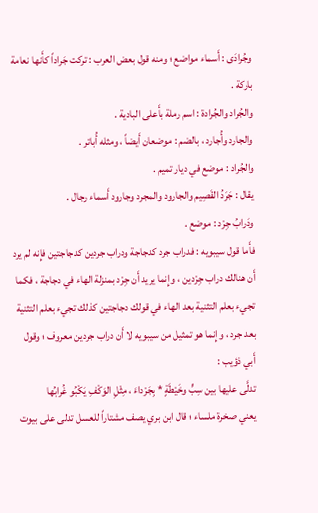وجُرادَى : أَسماء مواضع ؛ ومنه قول بعض العرب : تركت جَراداً كأَنها نعامة باركة .
والجُراد والجُرادة : اسم رملة بأَعلى البادية .
والجارد وأُجارد ، بالضم : موضعان أَيضاً ، ومثله أُباتر .
والجُراد : موضع في ديار تميم .
يقال : جَرَدُ القَصِيم والجارود والمجرد وجارود أَسماء رجال .
ودَرابُ جِرْد : موضع .
فأَما قول سيبويه : فدراب جرد كدجاجة ودراب جردين كدجاجتين فإِنه لم يرد أَن هنالك دراب جِرْدين ، وإِنما يريد أَن جِرْد بمنزلة الهاء في دجاجة ، فكما تجيء بعلم التثنية بعد الهاء في قولك دجاجتين كذلك تجيء بعلم التثنية بعد جرد ، وإِنما هو تمثيل من سيبويه لا أَن دراب جردين معروف ؛ وقول أَبي ذؤيب :
تدلَّى عليها بين سِبٍّ وخَيْطَةٍ * بِجَرْداءَ ، مِثْلِ الوَكْفِ يَكْبُو غُرابُها
يعني صخرة ملساء ؛ قال ابن بري يصف مشتاراً للعسل تدلى على بيوت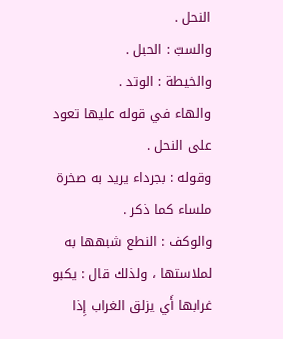النحل .
والسبّ : الحبل .
والخيطة : الوتد .
والهاء في قوله عليها تعود على النحل .
وقوله : بجرداء يريد به صخرة ملساء كما ذكر .
والوكف : النطع شبهها به لملاستها ، ولذلك قال : يكبو غرابها أَي يزلق الغراب إِذا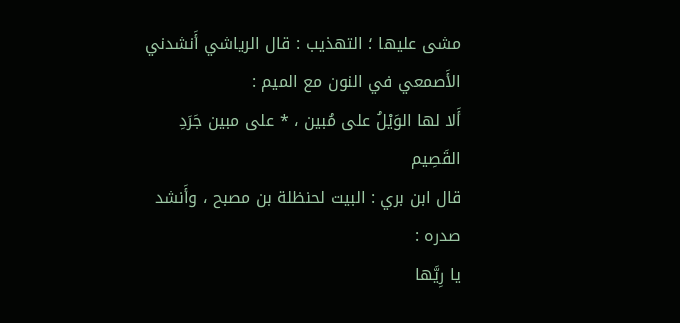مشى عليها ؛ التهذيب : قال الرياشي أَنشدني الأَصمعي في النون مع الميم :
أَلا لها الوَيْلُ على مُبين ، * على مبين جَرَدِ القَصِيم
قال ابن بري : البيت لحنظلة بن مصبح ، وأَنشد صدره :
يا رِيَّها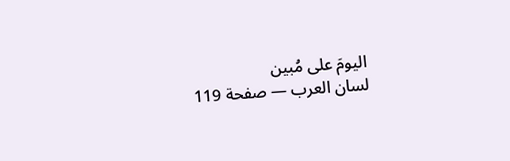اليومَ على مُبين
لسان العرب — صفحة 119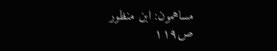مساهمون: ابن منظور
ص١١٩